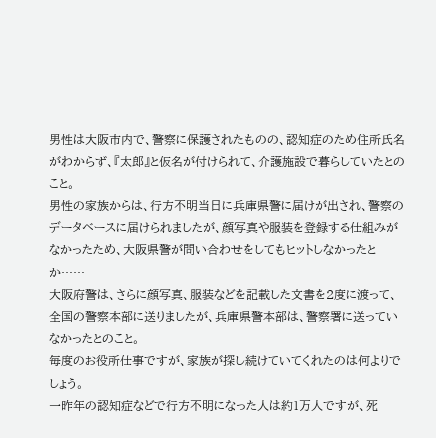男性は大阪市内で、警察に保護されたものの、認知症のため住所氏名がわからず、『太郎』と仮名が付けられて、介護施設で暮らしていたとのこと。
男性の家族からは、行方不明当日に兵庫県警に届けが出され、警察のデータベースに届けられましたが、顔写真や服装を登録する仕組みがなかったため、大阪県警が問い合わせをしてもヒットしなかったとか……
大阪府警は、さらに顔写真、服装などを記載した文書を2度に渡って、全国の警察本部に送りましたが、兵庫県警本部は、警察署に送っていなかったとのこと。
毎度のお役所仕事ですが、家族が探し続けていてくれたのは何よりでしょう。
一昨年の認知症などで行方不明になった人は約1万人ですが、死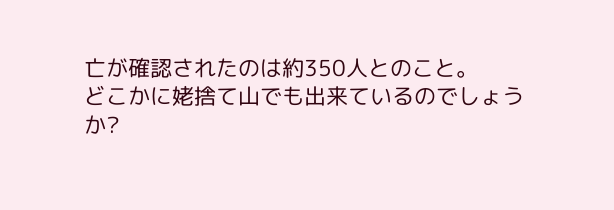亡が確認されたのは約350人とのこと。
どこかに姥捨て山でも出来ているのでしょうか?